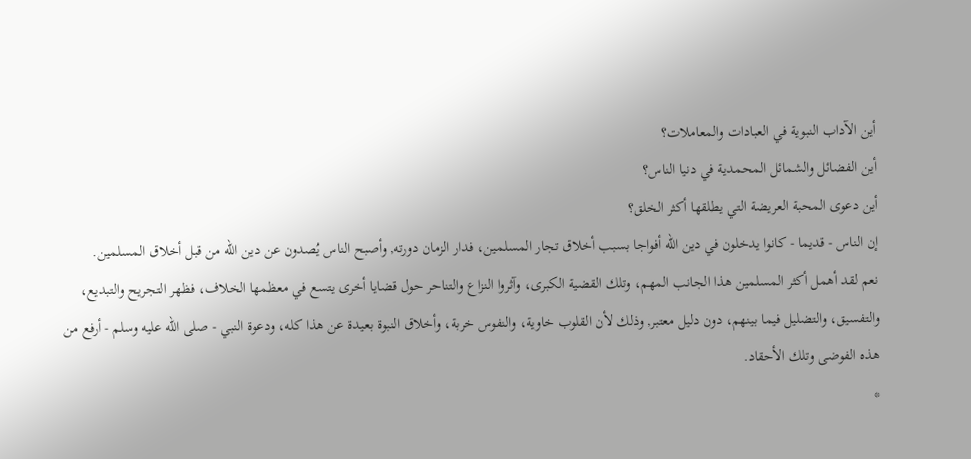أين الآداب النبوية في العبادات والمعاملات؟
أين الفضائل والشمائل المحمدية في دنيا الناس؟
أين دعوى المحبة العريضة التي يطلقها أكثر الخلق؟
إن الناس - قديما - كانوا يدخلون في دين الله أفواجا بسبب أخلاق تجار المسلمين، فدار الزمان دورته, وأصبح الناس يُصدون عن دين الله من قبل أخلاق المسلمين.
نعم لقد أهمل أكثر المسلمين هذا الجانب المهم، وتلك القضية الكبرى، وآثروا النزاع والتناحر حول قضايا أخرى يتسع في معظمها الخلاف، فظهر التجريح والتبديع، والتفسيق، والتضليل فيما بينهم، دون دليل معتبر, وذلك لأن القلوب خاوية، والنفوس خربة، وأخلاق النبوة بعيدة عن هذا كله، ودعوة النبي - صلى الله عليه وسلم - أرفع من هذه الفوضى وتلك الأحقاد.
*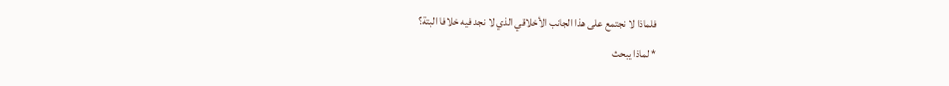فلماذا لا نجتمع على هذا الجانب الأخلاقي الذي لا نجد فيه خلافا البتة؟
* لماذا يبحث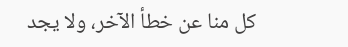كل منا عن خطأ الآخر، ولا يجد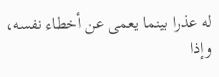له عذرا بينما يعمى عن أخطاء نفسه، وإذا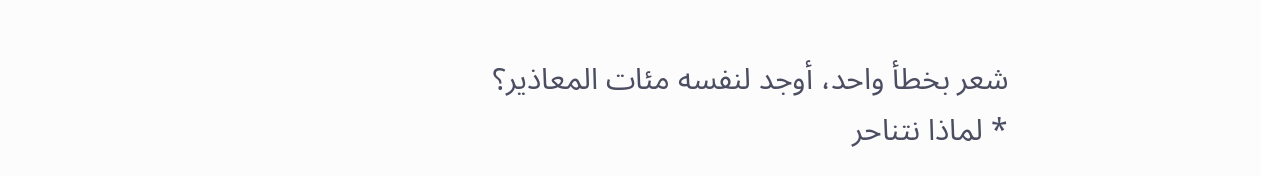شعر بخطأ واحد، أوجد لنفسه مئات المعاذير؟
* لماذا نتناحر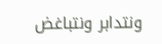ونتدابر ونتباغض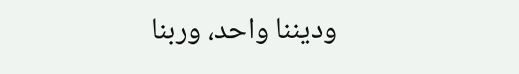وديننا واحد، وربنا